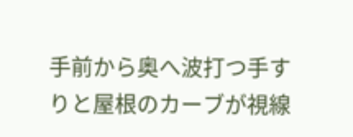手前から奥へ波打つ手すりと屋根のカーブが視線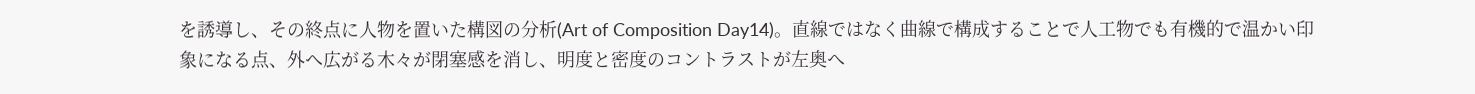を誘導し、その終点に人物を置いた構図の分析(Art of Composition Day14)。直線ではなく曲線で構成することで人工物でも有機的で温かい印象になる点、外へ広がる木々が閉塞感を消し、明度と密度のコントラストが左奥へ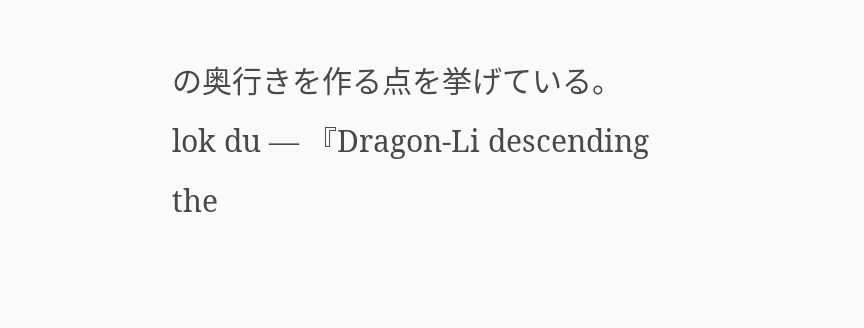の奥行きを作る点を挙げている。
lok du — 『Dragon-Li descending the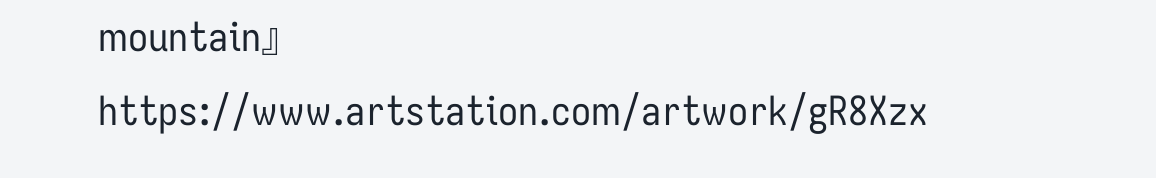mountain』
https://www.artstation.com/artwork/gR8Xzx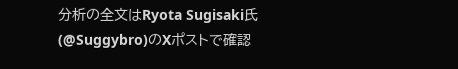分析の全文はRyota Sugisaki氏(@Suggybro)のXポストで確認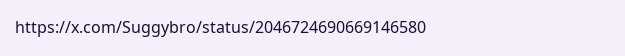https://x.com/Suggybro/status/2046724690669146580